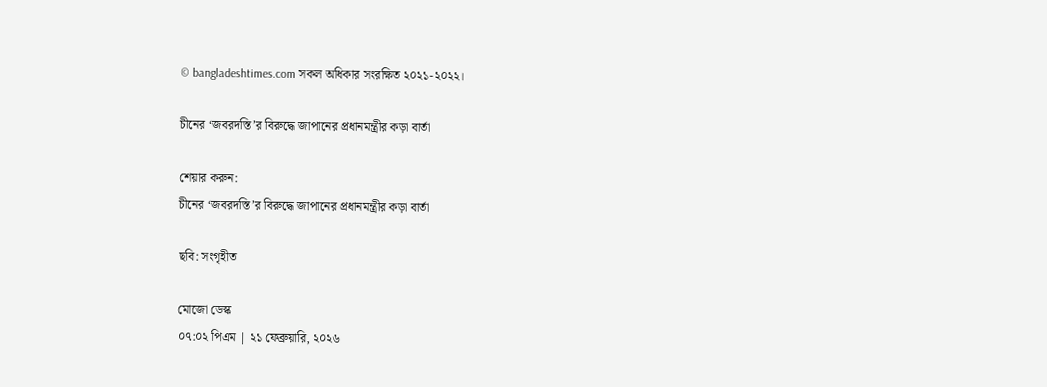© bangladeshtimes.com সকল অধিকার সংরক্ষিত ২০২১-২০২২।

চীনের ‘জবরদস্তি’র বিরুদ্ধে জাপানের প্রধানমন্ত্রীর কড়া বার্তা

শেয়ার করুন:
চীনের ‘জবরদস্তি’র বিরুদ্ধে জাপানের প্রধানমন্ত্রীর কড়া বার্তা

ছবি: সংগৃহীত

মোজো ডেস্ক
০৭:০২ পিএম | ২১ ফেব্রুয়ারি, ২০২৬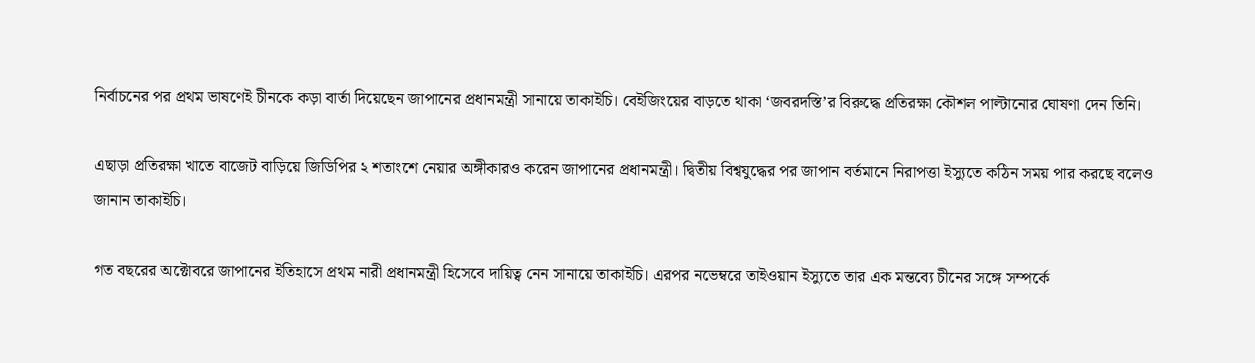নির্বাচনের পর প্রথম ভাষণেই চীনকে কড়া বার্তা দিয়েছেন জাপানের প্রধানমন্ত্রী সানায়ে তাকাইচি। বেইজিংয়ের বাড়তে থাকা ‘জবরদস্তি’র বিরুদ্ধে প্রতিরক্ষা কৌশল পাল্টানোর ঘোষণা দেন তিনি।

এছাড়া প্রতিরক্ষা খাতে বাজেট বাড়িয়ে জিডিপির ২ শতাংশে নেয়ার অঙ্গীকারও করেন জাপানের প্রধানমন্ত্রী। দ্বিতীয় বিশ্বযুদ্ধের পর জাপান বর্তমানে নিরাপত্তা ইস্যুতে কঠিন সময় পার করছে বলেও জানান তাকাইচি।

গত বছরের অক্টোবরে জাপানের ইতিহাসে প্রথম নারী প্রধানমন্ত্রী হিসেবে দায়িত্ব নেন সানায়ে তাকাইচি। এরপর নভেম্বরে তাইওয়ান ইস্যুতে তার এক মন্তব্যে চীনের সঙ্গে সম্পর্কে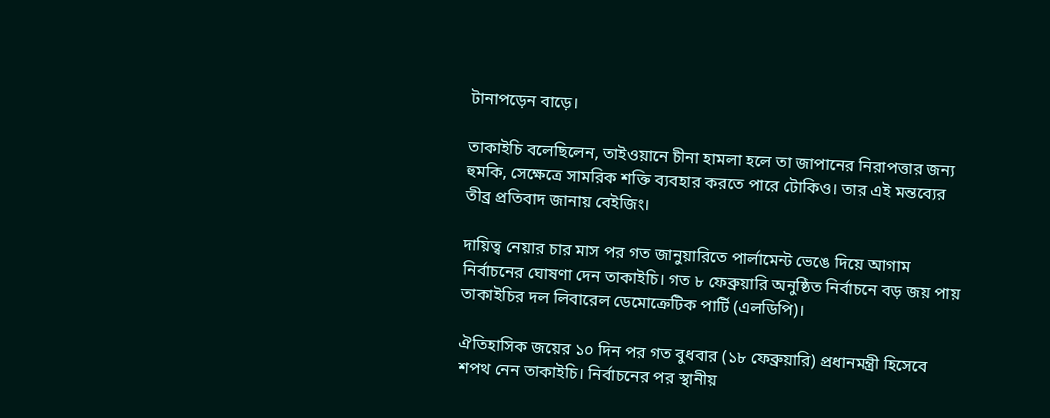টানাপড়েন বাড়ে।

তাকাইচি বলেছিলেন, তাইওয়ানে চীনা হামলা হলে তা জাপানের নিরাপত্তার জন্য হুমকি, সেক্ষেত্রে সামরিক শক্তি ব্যবহার করতে পারে টোকিও। তার এই মন্তব্যের তীব্র প্রতিবাদ জানায় বেইজিং।

দায়িত্ব নেয়ার চার মাস পর গত জানুয়ারিতে পার্লামেন্ট ভেঙে দিয়ে আগাম নির্বাচনের ঘোষণা দেন তাকাইচি। গত ৮ ফেব্রুয়ারি অনুষ্ঠিত নির্বাচনে বড় জয় পায় তাকাইচির দল লিবারেল ডেমোক্রেটিক পার্টি (এলডিপি)।

ঐতিহাসিক জয়ের ১০ দিন পর গত বুধবার (১৮ ফেব্রুয়ারি) প্রধানমন্ত্রী হিসেবে শপথ নেন তাকাইচি। নির্বাচনের পর স্থানীয়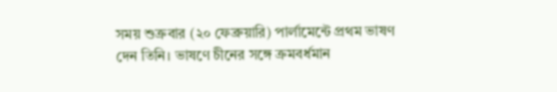সময় শুক্রবার (২০ ফেব্রুয়ারি) পার্লামেন্টে প্রথম ভাষণ দেন তিনি। ভাষণে চীনের সঙ্গে ক্রমবর্ধমান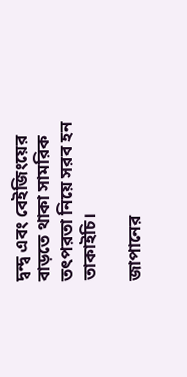দ্বন্দ্ব এবং বেইজিংয়ের বাড়তে থাকা সামরিক তৎপরতা নিয়ে সরব হন তাকাইচি।

জাপানের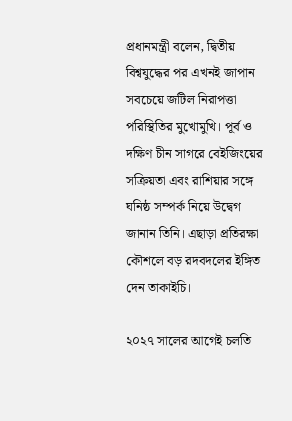প্রধানমন্ত্রী বলেন, দ্বিতীয় বিশ্বযুদ্ধের পর এখনই জাপান সবচেয়ে জটিল নিরাপত্তা পরিস্থিতির মুখোমুখি। পূর্ব ও দক্ষিণ চীন সাগরে বেইজিংয়ের সক্রিয়তা এবং রাশিয়ার সঙ্গে ঘনিষ্ঠ সম্পর্ক নিয়ে উদ্বেগ জানান তিনি। এছাড়া প্রতিরক্ষা কৌশলে বড় রদবদলের ইঙ্গিত দেন তাকাইচি।

২০২৭ সালের আগেই চলতি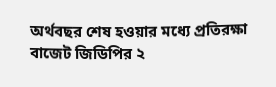অর্থবছর শেষ হওয়ার মধ্যে প্রতিরক্ষা বাজেট জিডিপির ২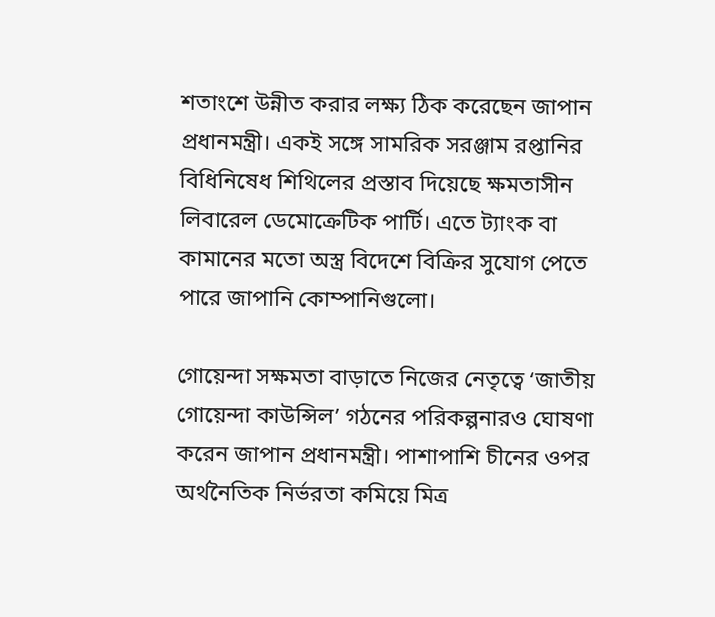শতাংশে উন্নীত করার লক্ষ্য ঠিক করেছেন জাপান প্রধানমন্ত্রী। একই সঙ্গে সামরিক সরঞ্জাম রপ্তানির বিধিনিষেধ শিথিলের প্রস্তাব দিয়েছে ক্ষমতাসীন লিবারেল ডেমোক্রেটিক পার্টি। এতে ট্যাংক বা কামানের মতো অস্ত্র বিদেশে বিক্রির সুযোগ পেতে পারে জাপানি কোম্পানিগুলো।

গোয়েন্দা সক্ষমতা বাড়াতে নিজের নেতৃত্বে ‘জাতীয় গোয়েন্দা কাউন্সিল’ গঠনের পরিকল্পনারও ঘোষণা করেন জাপান প্রধানমন্ত্রী। পাশাপাশি চীনের ওপর অর্থনৈতিক নির্ভরতা কমিয়ে মিত্র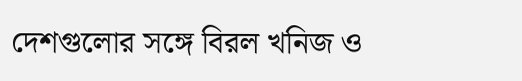দেশগুলোর সঙ্গে বিরল খনিজ ও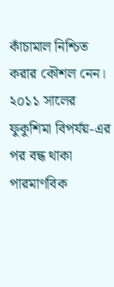কাঁচামাল নিশ্চিত করার কৌশল নেন। ২০১১ সালের ফুকুশিমা বিপর্যয়-এর পর বন্ধ থাকা পারমাণবিক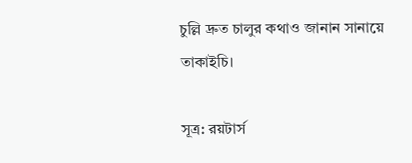চুল্লি দ্রুত চালুর কথাও জানান সানায়ে তাকাইচি।

সূত্র: রয়টার্স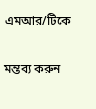এমআর/টিকে

মন্তব্য করুন